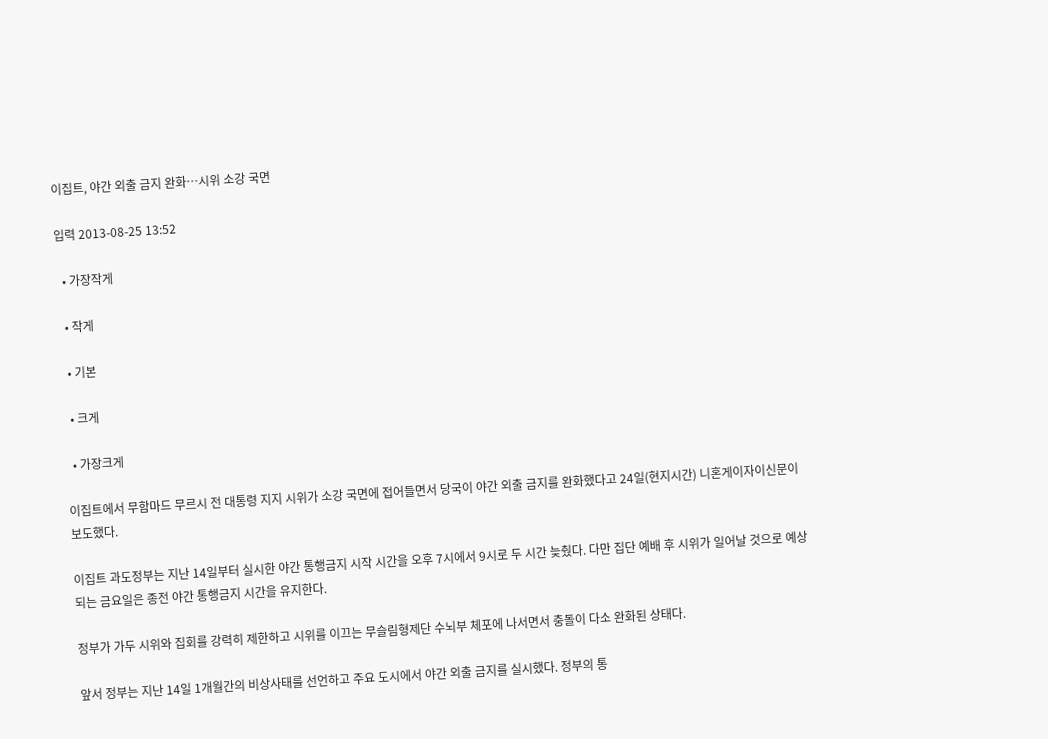이집트, 야간 외출 금지 완화…시위 소강 국면

입력 2013-08-25 13:52

  • 가장작게

  • 작게

  • 기본

  • 크게

  • 가장크게

이집트에서 무함마드 무르시 전 대통령 지지 시위가 소강 국면에 접어들면서 당국이 야간 외출 금지를 완화했다고 24일(현지시간) 니혼게이자이신문이 보도했다.

이집트 과도정부는 지난 14일부터 실시한 야간 통행금지 시작 시간을 오후 7시에서 9시로 두 시간 늦췄다. 다만 집단 예배 후 시위가 일어날 것으로 예상되는 금요일은 종전 야간 통행금지 시간을 유지한다.

정부가 가두 시위와 집회를 강력히 제한하고 시위를 이끄는 무슬림형제단 수뇌부 체포에 나서면서 충돌이 다소 완화된 상태다.

앞서 정부는 지난 14일 1개월간의 비상사태를 선언하고 주요 도시에서 야간 외출 금지를 실시했다. 정부의 통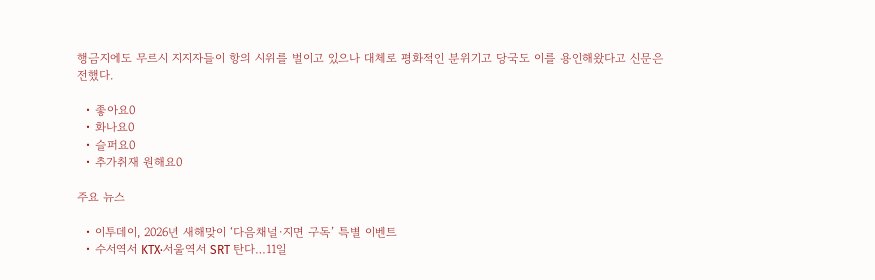행금지에도 무르시 지지자들이 항의 시위를 벌이고 있으나 대체로 평화적인 분위기고 당국도 이를 용인해왔다고 신문은 전했다.

  • 좋아요0
  • 화나요0
  • 슬퍼요0
  • 추가취재 원해요0

주요 뉴스

  • 이투데이, 2026년 새해맞이 ‘다음채널·지면 구독’ 특별 이벤트
  • 수서역서 KTX·서울역서 SRT 탄다…11일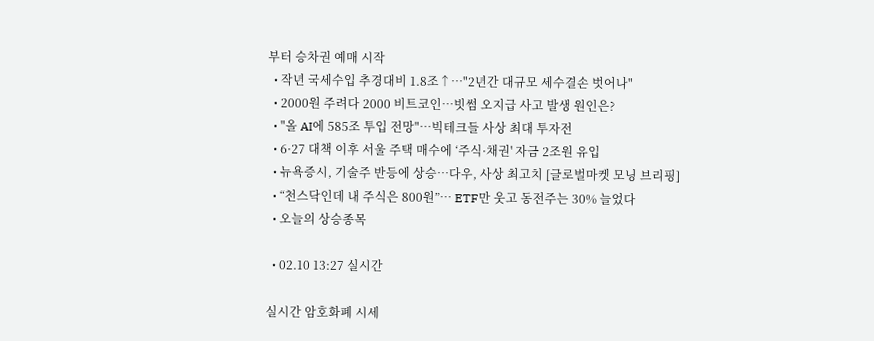부터 승차권 예매 시작
  • 작년 국세수입 추경대비 1.8조↑…"2년간 대규모 세수결손 벗어나"
  • 2000원 주려다 2000 비트코인…빗썸 오지급 사고 발생 원인은?
  • "올 AI에 585조 투입 전망"…빅테크들 사상 최대 투자전
  • 6·27 대책 이후 서울 주택 매수에 ‘주식·채권' 자금 2조원 유입
  • 뉴욕증시, 기술주 반등에 상승…다우, 사상 최고치 [글로벌마켓 모닝 브리핑]
  • “천스닥인데 내 주식은 800원”⋯ ETF만 웃고 동전주는 30% 늘었다
  • 오늘의 상승종목

  • 02.10 13:27 실시간

실시간 암호화폐 시세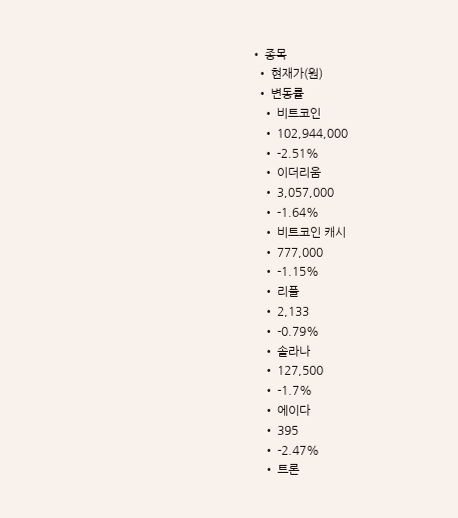• 종목
  • 현재가(원)
  • 변동률
    • 비트코인
    • 102,944,000
    • -2.51%
    • 이더리움
    • 3,057,000
    • -1.64%
    • 비트코인 캐시
    • 777,000
    • -1.15%
    • 리플
    • 2,133
    • -0.79%
    • 솔라나
    • 127,500
    • -1.7%
    • 에이다
    • 395
    • -2.47%
    • 트론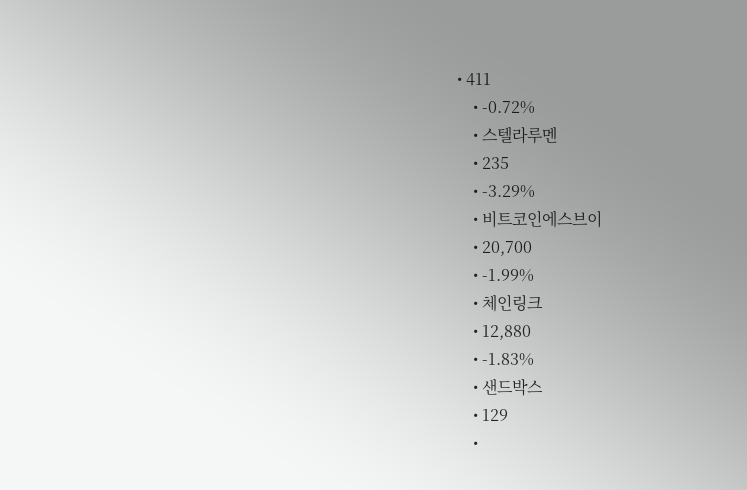• 411
    • -0.72%
    • 스텔라루멘
    • 235
    • -3.29%
    • 비트코인에스브이
    • 20,700
    • -1.99%
    • 체인링크
    • 12,880
    • -1.83%
    • 샌드박스
    • 129
    •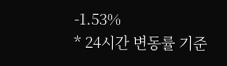-1.53%
* 24시간 변동률 기준